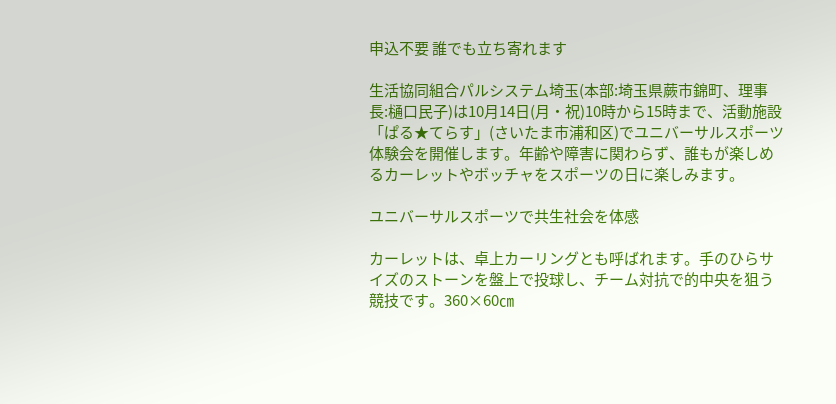申込不要 誰でも立ち寄れます

生活協同組合パルシステム埼玉(本部:埼玉県蕨市錦町、理事長:樋口民子)は10月14日(月・祝)10時から15時まで、活動施設「ぱる★てらす」(さいたま市浦和区)でユニバーサルスポーツ体験会を開催します。年齢や障害に関わらず、誰もが楽しめるカーレットやボッチャをスポーツの日に楽しみます。

ユニバーサルスポーツで共生社会を体感

カーレットは、卓上カーリングとも呼ばれます。手のひらサイズのストーンを盤上で投球し、チーム対抗で的中央を狙う競技です。360×60㎝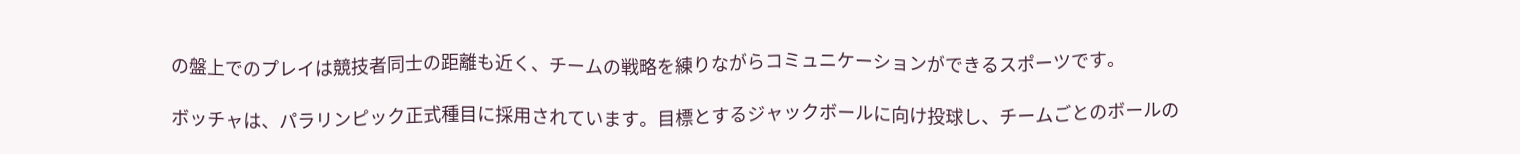の盤上でのプレイは競技者同士の距離も近く、チームの戦略を練りながらコミュニケーションができるスポーツです。

ボッチャは、パラリンピック正式種目に採用されています。目標とするジャックボールに向け投球し、チームごとのボールの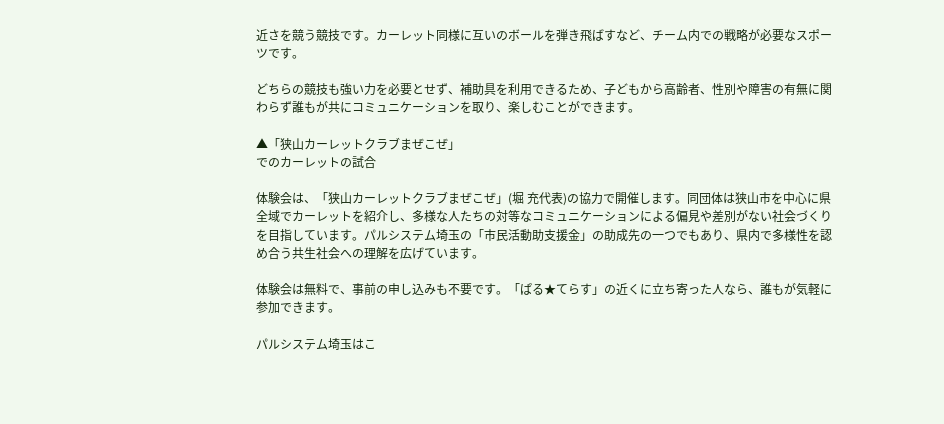近さを競う競技です。カーレット同様に互いのボールを弾き飛ばすなど、チーム内での戦略が必要なスポーツです。

どちらの競技も強い力を必要とせず、補助具を利用できるため、子どもから高齢者、性別や障害の有無に関わらず誰もが共にコミュニケーションを取り、楽しむことができます。

▲「狭山カーレットクラブまぜこぜ」
でのカーレットの試合

体験会は、「狭山カーレットクラブまぜこぜ」(堀 充代表)の協力で開催します。同団体は狭山市を中心に県全域でカーレットを紹介し、多様な人たちの対等なコミュニケーションによる偏見や差別がない社会づくりを目指しています。パルシステム埼玉の「市民活動助支援金」の助成先の一つでもあり、県内で多様性を認め合う共生社会への理解を広げています。

体験会は無料で、事前の申し込みも不要です。「ぱる★てらす」の近くに立ち寄った人なら、誰もが気軽に参加できます。

パルシステム埼玉はこ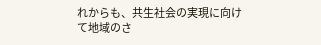れからも、共生社会の実現に向けて地域のさ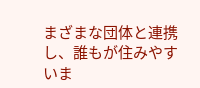まざまな団体と連携し、誰もが住みやすいま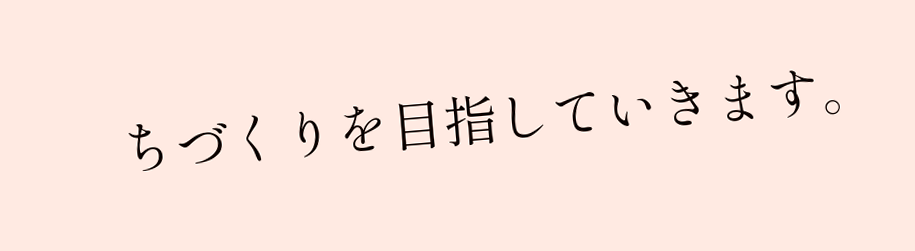ちづくりを目指していきます。